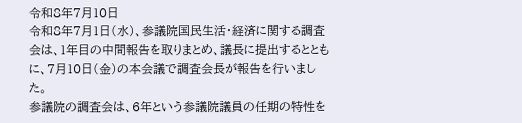令和8年7月10日
令和8年7月1日(水)、参議院国民生活・経済に関する調査会は、1年目の中間報告を取りまとめ、議長に提出するとともに、7月10日(金)の本会議で調査会長が報告を行いました。
参議院の調査会は、6年という参議院議員の任期の特性を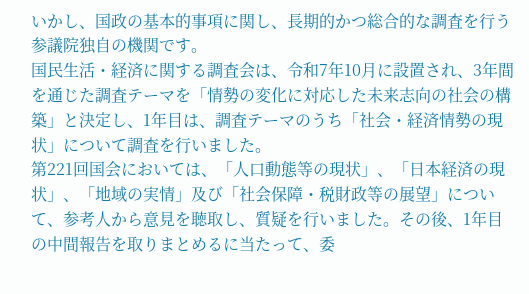いかし、国政の基本的事項に関し、長期的かつ総合的な調査を行う参議院独自の機関です。
国民生活・経済に関する調査会は、令和7年10月に設置され、3年間を通じた調査テーマを「情勢の変化に対応した未来志向の社会の構築」と決定し、1年目は、調査テーマのうち「社会・経済情勢の現状」について調査を行いました。
第221回国会においては、「人口動態等の現状」、「日本経済の現状」、「地域の実情」及び「社会保障・税財政等の展望」について、参考人から意見を聴取し、質疑を行いました。その後、1年目の中間報告を取りまとめるに当たって、委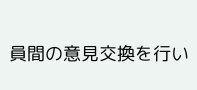員間の意見交換を行い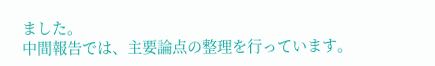ました。
中間報告では、主要論点の整理を行っています。